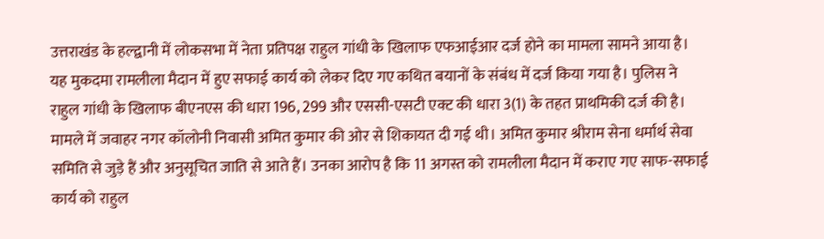उत्तराखंड के हल्द्वानी में लोकसभा में नेता प्रतिपक्ष राहुल गांधी के खिलाफ एफआईआर दर्ज होने का मामला सामने आया है। यह मुकदमा रामलीला मैदान में हुए सफाई कार्य को लेकर दिए गए कथित बयानों के संबंध में दर्ज किया गया है। पुलिस ने राहुल गांधी के खिलाफ बीएनएस की धारा 196, 299 और एससी-एसटी एक्ट की धारा 3(1) के तहत प्राथमिकी दर्ज की है।
मामले में जवाहर नगर कॉलोनी निवासी अमित कुमार की ओर से शिकायत दी गई थी। अमित कुमार श्रीराम सेना धर्मार्थ सेवा समिति से जुड़े हैं और अनुसूचित जाति से आते हैं। उनका आरोप है कि 11 अगस्त को रामलीला मैदान में कराए गए साफ-सफाई कार्य को राहुल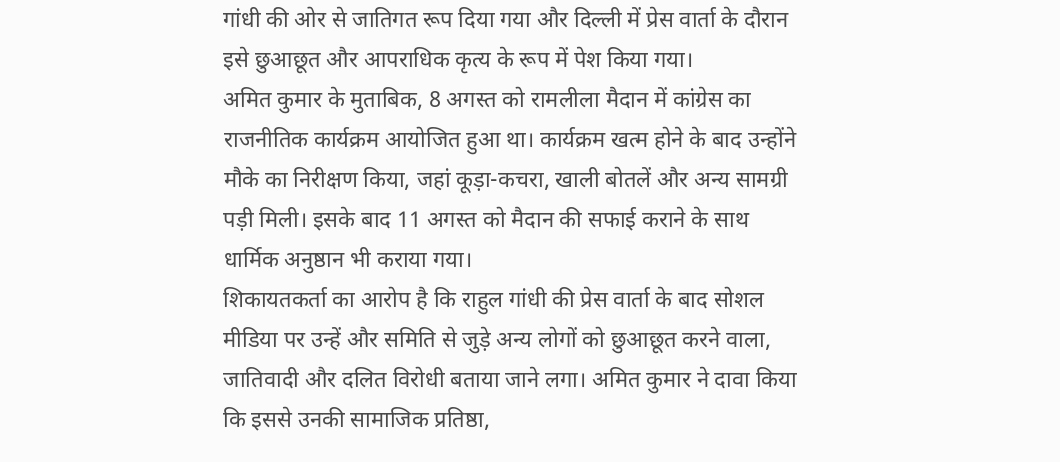गांधी की ओर से जातिगत रूप दिया गया और दिल्ली में प्रेस वार्ता के दौरान इसे छुआछूत और आपराधिक कृत्य के रूप में पेश किया गया।
अमित कुमार के मुताबिक, 8 अगस्त को रामलीला मैदान में कांग्रेस का राजनीतिक कार्यक्रम आयोजित हुआ था। कार्यक्रम खत्म होने के बाद उन्होंने मौके का निरीक्षण किया, जहां कूड़ा-कचरा, खाली बोतलें और अन्य सामग्री पड़ी मिली। इसके बाद 11 अगस्त को मैदान की सफाई कराने के साथ धार्मिक अनुष्ठान भी कराया गया।
शिकायतकर्ता का आरोप है कि राहुल गांधी की प्रेस वार्ता के बाद सोशल मीडिया पर उन्हें और समिति से जुड़े अन्य लोगों को छुआछूत करने वाला, जातिवादी और दलित विरोधी बताया जाने लगा। अमित कुमार ने दावा किया कि इससे उनकी सामाजिक प्रतिष्ठा,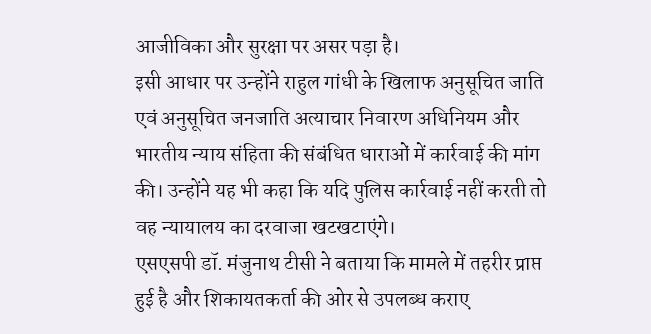आजीविका और सुरक्षा पर असर पड़ा है।
इसी आधार पर उन्होंने राहुल गांधी के खिलाफ अनुसूचित जाति एवं अनुसूचित जनजाति अत्याचार निवारण अधिनियम और भारतीय न्याय संहिता की संबंधित धाराओं में कार्रवाई की मांग की। उन्होंने यह भी कहा कि यदि पुलिस कार्रवाई नहीं करती तो वह न्यायालय का दरवाजा खटखटाएंगे।
एसएसपी डॉ. मंजुनाथ टीसी ने बताया कि मामले में तहरीर प्राप्त हुई है और शिकायतकर्ता की ओर से उपलब्ध कराए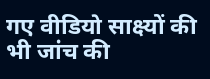गए वीडियो साक्ष्यों की भी जांच की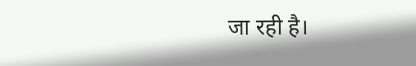जा रही है।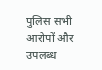पुलिस सभी आरोपों और उपलब्ध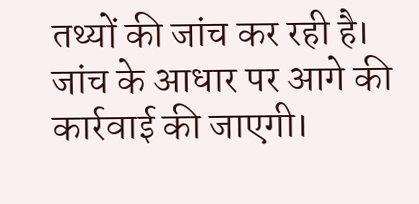तथ्यों की जांच कर रही है। जांच के आधार पर आगे की कार्रवाई की जाएगी।